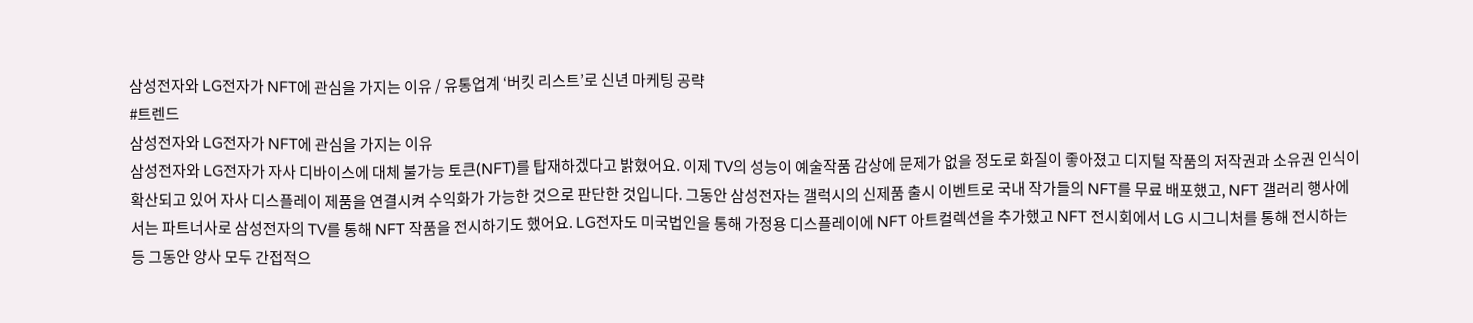삼성전자와 LG전자가 NFT에 관심을 가지는 이유 / 유통업계 ‘버킷 리스트’로 신년 마케팅 공략
#트렌드
삼성전자와 LG전자가 NFT에 관심을 가지는 이유
삼성전자와 LG전자가 자사 디바이스에 대체 불가능 토큰(NFT)를 탑재하겠다고 밝혔어요. 이제 TV의 성능이 예술작품 감상에 문제가 없을 정도로 화질이 좋아졌고 디지털 작품의 저작권과 소유권 인식이 확산되고 있어 자사 디스플레이 제품을 연결시켜 수익화가 가능한 것으로 판단한 것입니다. 그동안 삼성전자는 갤럭시의 신제품 출시 이벤트로 국내 작가들의 NFT를 무료 배포했고, NFT 갤러리 행사에서는 파트너사로 삼성전자의 TV를 통해 NFT 작품을 전시하기도 했어요. LG전자도 미국법인을 통해 가정용 디스플레이에 NFT 아트컬렉션을 추가했고 NFT 전시회에서 LG 시그니처를 통해 전시하는 등 그동안 양사 모두 간접적으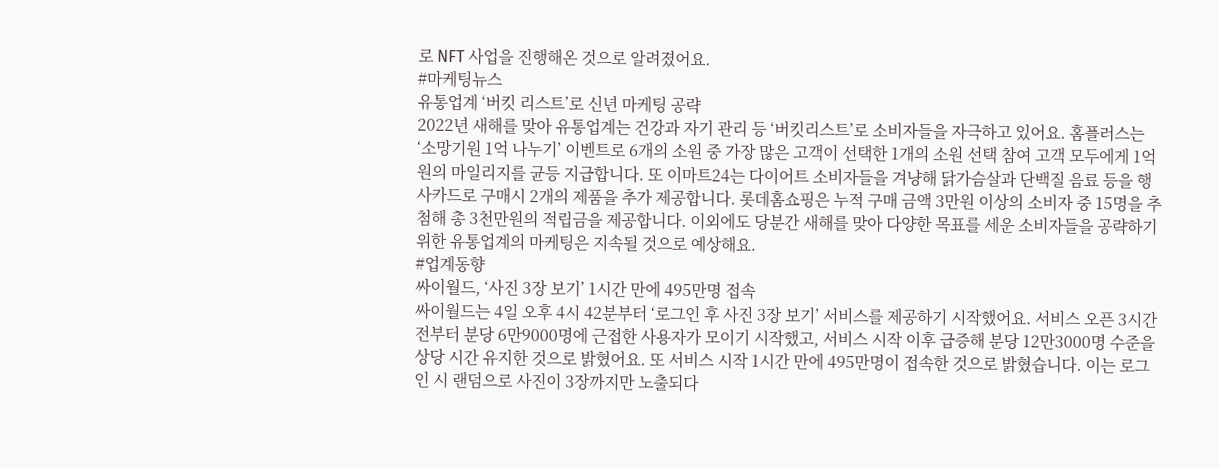로 NFT 사업을 진행해온 것으로 알려졌어요.
#마케팅뉴스
유통업계 ‘버킷 리스트’로 신년 마케팅 공략
2022년 새해를 맞아 유통업계는 건강과 자기 관리 등 ‘버킷리스트’로 소비자들을 자극하고 있어요. 홈플러스는 ‘소망기원 1억 나누기’ 이벤트로 6개의 소원 중 가장 많은 고객이 선택한 1개의 소원 선택 참여 고객 모두에게 1억원의 마일리지를 균등 지급합니다. 또 이마트24는 다이어트 소비자들을 겨냥해 닭가슴살과 단백질 음료 등을 행사카드로 구매시 2개의 제품을 추가 제공합니다. 롯데홈쇼핑은 누적 구매 금액 3만원 이상의 소비자 중 15명을 추첨해 총 3천만원의 적립금을 제공합니다. 이외에도 당분간 새해를 맞아 다양한 목표를 세운 소비자들을 공략하기 위한 유통업계의 마케팅은 지속될 것으로 예상해요.
#업계동향
싸이월드, ‘사진 3장 보기’ 1시간 만에 495만명 접속
싸이월드는 4일 오후 4시 42분부터 ‘로그인 후 사진 3장 보기’ 서비스를 제공하기 시작했어요. 서비스 오픈 3시간 전부터 분당 6만9000명에 근접한 사용자가 모이기 시작했고, 서비스 시작 이후 급증해 분당 12만3000명 수준을 상당 시간 유지한 것으로 밝혔어요. 또 서비스 시작 1시간 만에 495만명이 접속한 것으로 밝혔습니다. 이는 로그인 시 랜덤으로 사진이 3장까지만 노출되다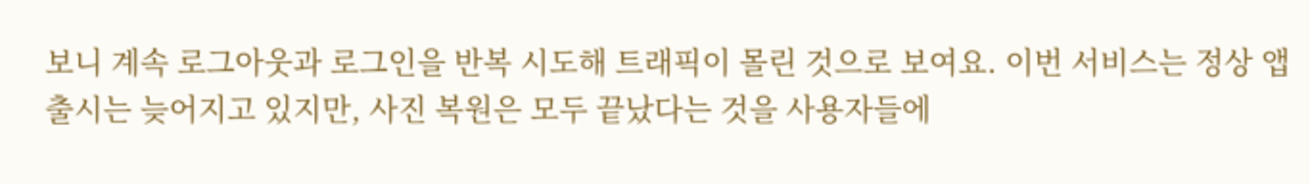보니 계속 로그아웃과 로그인을 반복 시도해 트래픽이 몰린 것으로 보여요. 이번 서비스는 정상 앱 출시는 늦어지고 있지만, 사진 복원은 모두 끝났다는 것을 사용자들에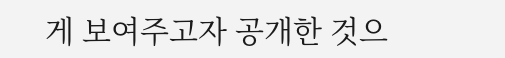게 보여주고자 공개한 것으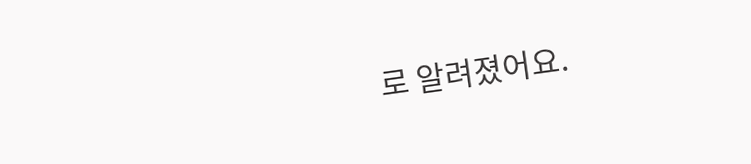로 알려졌어요.